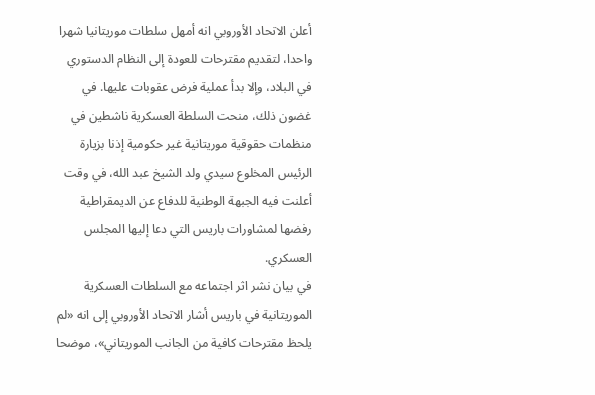أعلن الاتحاد الأوروبي انه أمهل سلطات موريتانيا شهرا واحدا، لتقديم مقترحات للعودة إلى النظام الدستوري في البلاد، وإلا بدأ عملية فرض عقوبات عليها. في غضون ذلك، منحت السلطة العسكرية ناشطين في منظمات حقوقية موريتانية غير حكومية إذنا بزيارة الرئيس المخلوع سيدي ولد الشيخ عبد الله، في وقت أعلنت فيه الجبهة الوطنية للدفاع عن الديمقراطية رفضها لمشاورات باريس التي دعا إليها المجلس العسكري.
في بيان نشر اثر اجتماعه مع السلطات العسكرية الموريتانية في باريس أشار الاتحاد الأوروبي إلى انه «لم يلحظ مقترحات كافية من الجانب الموريتاني»، موضحا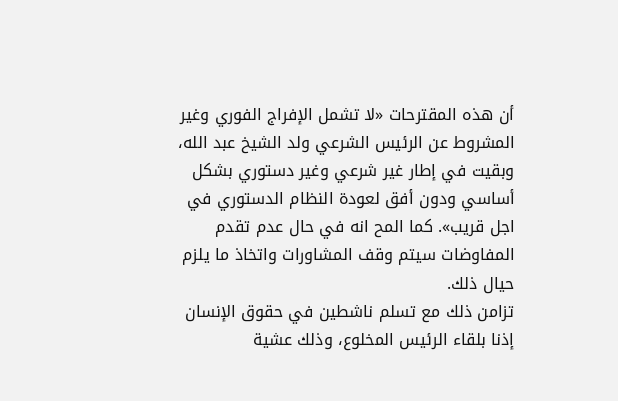أن هذه المقترحات «لا تشمل الإفراج الفوري وغير المشروط عن الرئيس الشرعي ولد الشيخ عبد الله، وبقيت في إطار غير شرعي وغير دستوري بشكل أساسي ودون أفق لعودة النظام الدستوري في اجل قريب». كما المح انه في حال عدم تقدم المفاوضات سيتم وقف المشاورات واتخاذ ما يلزم حيال ذلك.
تزامن ذلك مع تسلم ناشطين في حقوق الإنسان إذنا بلقاء الرئيس المخلوع، وذلك عشية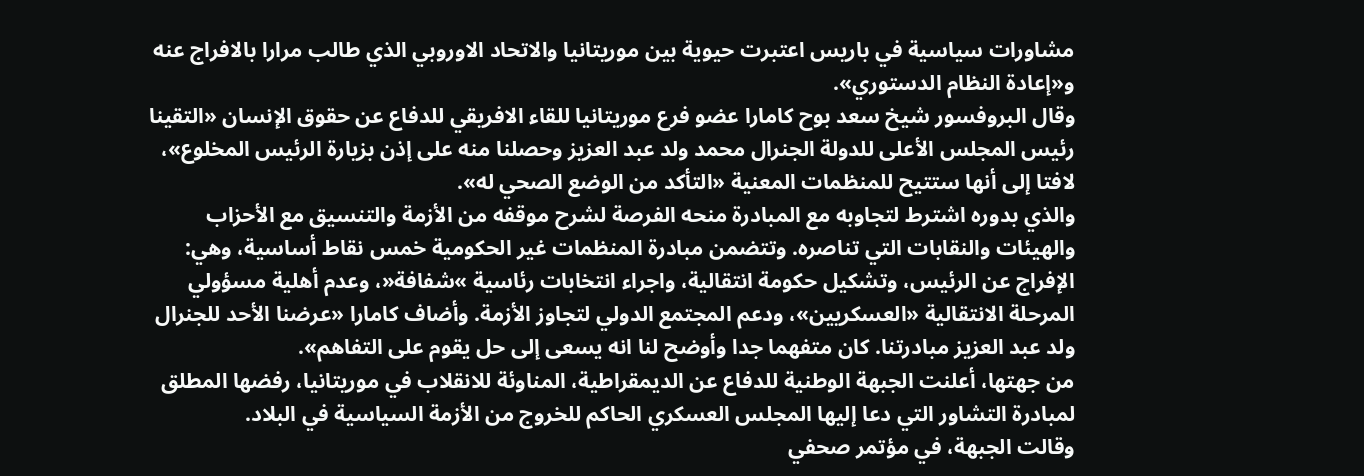مشاورات سياسية في باريس اعتبرت حيوية بين موريتانيا والاتحاد الاوروبي الذي طالب مرارا بالافراج عنه و«إعادة النظام الدستوري».
وقال البروفسور شيخ سعد بوح كامارا عضو فرع موريتانيا للقاء الافريقي للدفاع عن حقوق الإنسان «التقينا رئيس المجلس الأعلى للدولة الجنرال محمد ولد عبد العزيز وحصلنا منه على إذن بزيارة الرئيس المخلوع»، لافتا إلى أنها ستتيح للمنظمات المعنية «التأكد من الوضع الصحي له».
والذي بدوره اشترط لتجاوبه مع المبادرة منحه الفرصة لشرح موقفه من الأزمة والتنسيق مع الأحزاب والهيئات والنقابات التي تناصره. وتتضمن مبادرة المنظمات غير الحكومية خمس نقاط أساسية، وهي: الإفراج عن الرئيس، وتشكيل حكومة انتقالية، واجراء انتخابات رئاسية »شفافة«، وعدم أهلية مسؤولي المرحلة الانتقالية «العسكريين»، ودعم المجتمع الدولي لتجاوز الأزمة. وأضاف كامارا «عرضنا الأحد للجنرال ولد عبد العزيز مبادرتنا. كان متفهما جدا وأوضح لنا انه يسعى إلى حل يقوم على التفاهم».
من جهتها، أعلنت الجبهة الوطنية للدفاع عن الديمقراطية، المناوئة للانقلاب في موريتانيا، رفضها المطلق لمبادرة التشاور التي دعا إليها المجلس العسكري الحاكم للخروج من الأزمة السياسية في البلاد.
وقالت الجبهة، في مؤتمر صحفي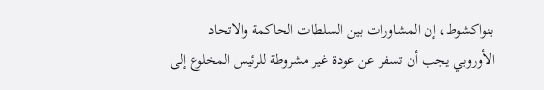بنواكشوط، إن المشاورات بين السلطات الحاكمة والاتحاد الأوروبي يجب أن تسفر عن عودة غير مشروطة للرئيس المخلوع إلى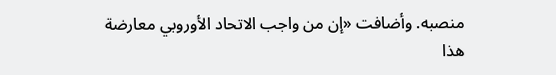منصبه. وأضافت «إن من واجب الاتحاد الأوروبي معارضة هذا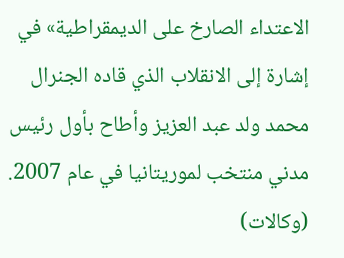الاعتداء الصارخ على الديمقراطية» في إشارة إلى الانقلاب الذي قاده الجنرال محمد ولد عبد العزيز وأطاح بأول رئيس مدني منتخب لموريتانيا في عام 2007.
(وكالات)